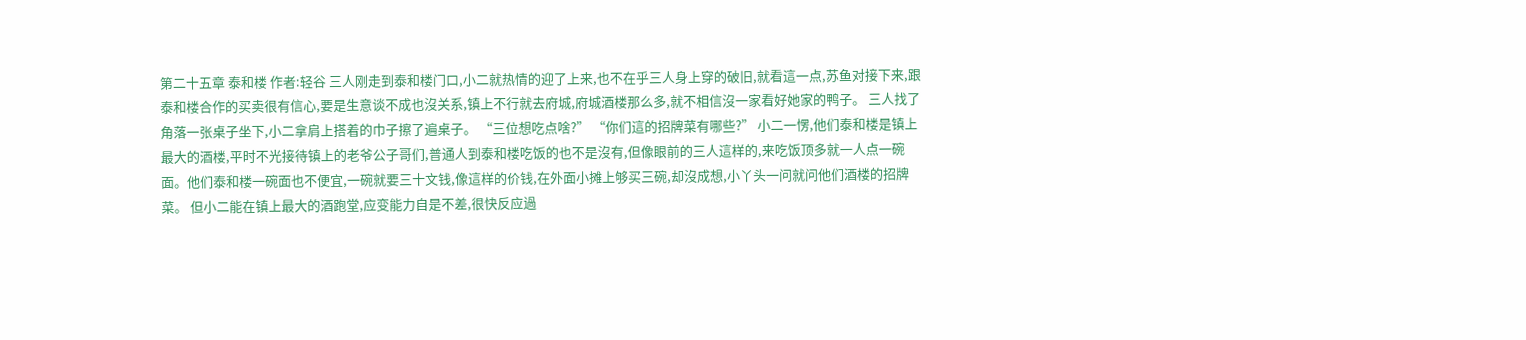第二十五章 泰和楼 作者:轻谷 三人刚走到泰和楼门口,小二就热情的迎了上来,也不在乎三人身上穿的破旧,就看這一点,苏鱼对接下来,跟泰和楼合作的买卖很有信心,要是生意谈不成也沒关系,镇上不行就去府城,府城酒楼那么多,就不相信沒一家看好她家的鸭子。 三人找了角落一张桌子坐下,小二拿肩上搭着的巾子擦了遍桌子。 “三位想吃点啥?” “你们這的招牌菜有哪些?” 小二一愣,他们泰和楼是镇上最大的酒楼,平时不光接待镇上的老爷公子哥们,普通人到泰和楼吃饭的也不是沒有,但像眼前的三人這样的,来吃饭顶多就一人点一碗面。他们泰和楼一碗面也不便宜,一碗就要三十文钱,像這样的价钱,在外面小摊上够买三碗,却沒成想,小丫头一问就问他们酒楼的招牌菜。 但小二能在镇上最大的酒跑堂,应变能力自是不差,很快反应過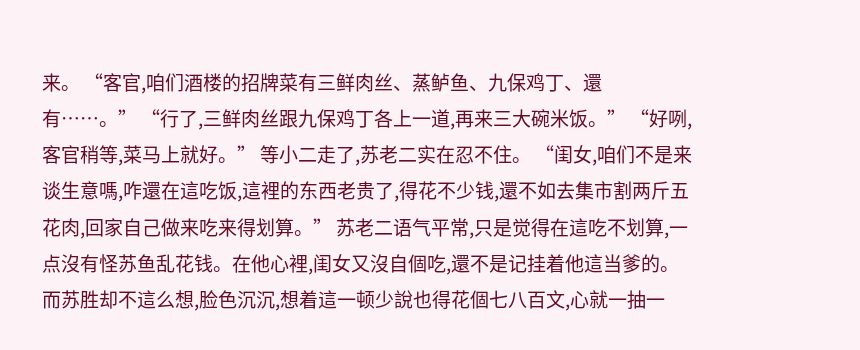来。 “客官,咱们酒楼的招牌菜有三鲜肉丝、蒸鲈鱼、九保鸡丁、還有……。” “行了,三鲜肉丝跟九保鸡丁各上一道,再来三大碗米饭。” “好咧,客官稍等,菜马上就好。” 等小二走了,苏老二实在忍不住。 “闺女,咱们不是来谈生意嗎,咋還在這吃饭,這裡的东西老贵了,得花不少钱,還不如去集市割两斤五花肉,回家自己做来吃来得划算。” 苏老二语气平常,只是觉得在這吃不划算,一点沒有怪苏鱼乱花钱。在他心裡,闺女又沒自個吃,還不是记挂着他這当爹的。 而苏胜却不這么想,脸色沉沉,想着這一顿少說也得花個七八百文,心就一抽一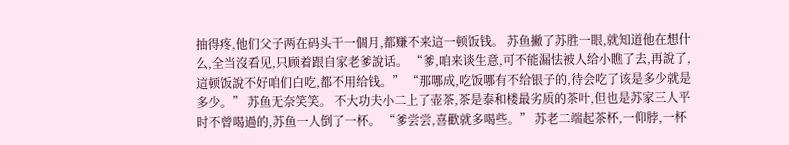抽得疼,他们父子两在码头干一個月,都赚不来這一顿饭钱。 苏鱼撇了苏胜一眼,就知道他在想什么,全当沒看见,只顾着跟自家老爹說话。 “爹,咱来谈生意,可不能漏怯被人给小瞧了去,再說了,這顿饭說不好咱们白吃,都不用给钱。” “那哪成,吃饭哪有不给银子的,待会吃了该是多少就是多少。” 苏鱼无奈笑笑。 不大功夫小二上了壶茶,茶是泰和楼最劣质的茶叶,但也是苏家三人平时不曾喝過的,苏鱼一人倒了一杯。 “爹尝尝,喜歡就多喝些。” 苏老二端起茶杯,一仰脖,一杯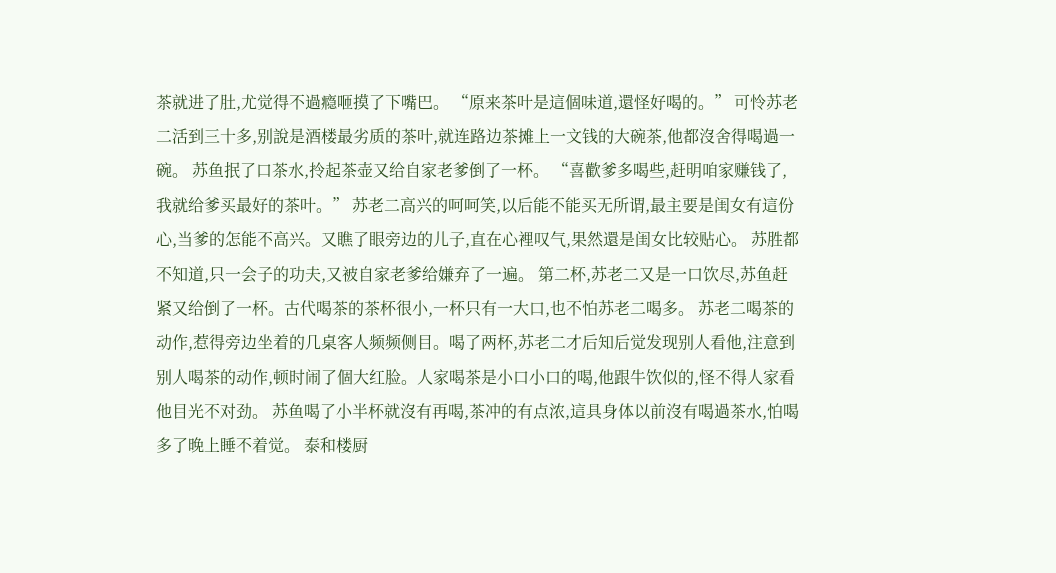茶就进了肚,尤觉得不過瘾咂摸了下嘴巴。 “原来茶叶是這個味道,還怪好喝的。” 可怜苏老二活到三十多,别說是酒楼最劣质的茶叶,就连路边茶摊上一文钱的大碗茶,他都沒舍得喝過一碗。 苏鱼抿了口茶水,拎起茶壶又给自家老爹倒了一杯。 “喜歡爹多喝些,赶明咱家赚钱了,我就给爹买最好的茶叶。” 苏老二高兴的呵呵笑,以后能不能买无所谓,最主要是闺女有這份心,当爹的怎能不高兴。又瞧了眼旁边的儿子,直在心裡叹气,果然還是闺女比较贴心。 苏胜都不知道,只一会子的功夫,又被自家老爹给嫌弃了一遍。 第二杯,苏老二又是一口饮尽,苏鱼赶紧又给倒了一杯。古代喝茶的茶杯很小,一杯只有一大口,也不怕苏老二喝多。 苏老二喝茶的动作,惹得旁边坐着的几桌客人频频侧目。喝了两杯,苏老二才后知后觉发现别人看他,注意到别人喝茶的动作,顿时闹了個大红脸。人家喝茶是小口小口的喝,他跟牛饮似的,怪不得人家看他目光不对劲。 苏鱼喝了小半杯就沒有再喝,茶冲的有点浓,這具身体以前沒有喝過茶水,怕喝多了晚上睡不着觉。 泰和楼厨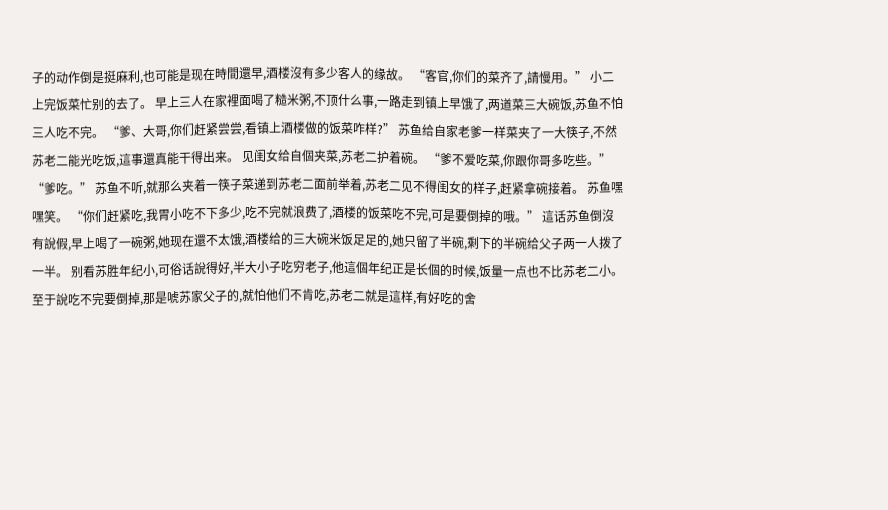子的动作倒是挺麻利,也可能是现在時間還早,酒楼沒有多少客人的缘故。 “客官,你们的菜齐了,請慢用。” 小二上完饭菜忙别的去了。 早上三人在家裡面喝了糙米粥,不顶什么事,一路走到镇上早饿了,两道菜三大碗饭,苏鱼不怕三人吃不完。 “爹、大哥,你们赶紧尝尝,看镇上酒楼做的饭菜咋样?” 苏鱼给自家老爹一样菜夹了一大筷子,不然苏老二能光吃饭,這事還真能干得出来。 见闺女给自個夹菜,苏老二护着碗。 “爹不爱吃菜,你跟你哥多吃些。” “爹吃。” 苏鱼不听,就那么夹着一筷子菜递到苏老二面前举着,苏老二见不得闺女的样子,赶紧拿碗接着。 苏鱼嘿嘿笑。 “你们赶紧吃,我胃小吃不下多少,吃不完就浪费了,酒楼的饭菜吃不完,可是要倒掉的哦。” 這话苏鱼倒沒有說假,早上喝了一碗粥,她现在還不太饿,酒楼给的三大碗米饭足足的,她只留了半碗,剩下的半碗给父子两一人拨了一半。 别看苏胜年纪小,可俗话說得好,半大小子吃穷老子,他這個年纪正是长個的时候,饭量一点也不比苏老二小。 至于說吃不完要倒掉,那是唬苏家父子的,就怕他们不肯吃,苏老二就是這样,有好吃的舍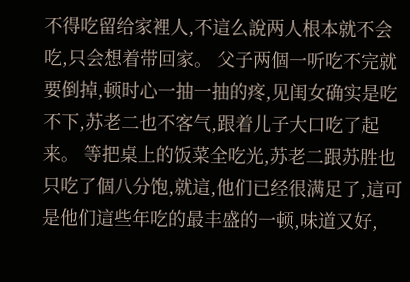不得吃留给家裡人,不這么說两人根本就不会吃,只会想着带回家。 父子两個一听吃不完就要倒掉,顿时心一抽一抽的疼,见闺女确实是吃不下,苏老二也不客气,跟着儿子大口吃了起来。 等把桌上的饭菜全吃光,苏老二跟苏胜也只吃了個八分饱,就這,他们已经很满足了,這可是他们這些年吃的最丰盛的一顿,味道又好,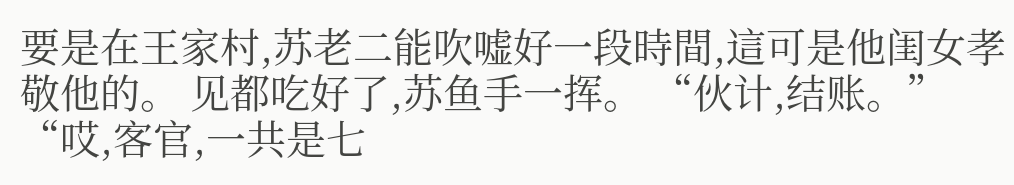要是在王家村,苏老二能吹嘘好一段時間,這可是他闺女孝敬他的。 见都吃好了,苏鱼手一挥。 “伙计,结账。” “哎,客官,一共是七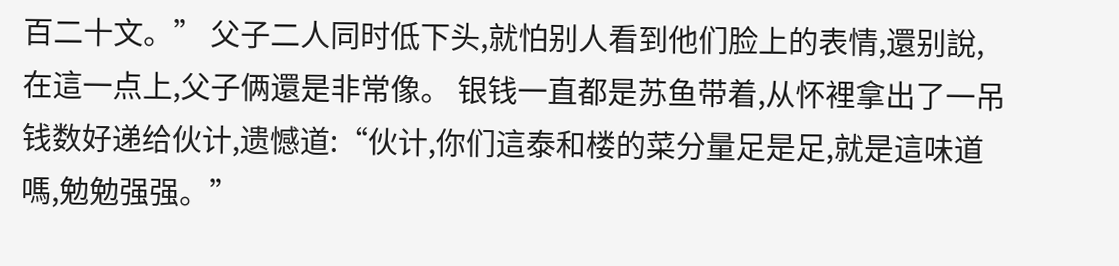百二十文。” 父子二人同时低下头,就怕别人看到他们脸上的表情,還别說,在這一点上,父子俩還是非常像。 银钱一直都是苏鱼带着,从怀裡拿出了一吊钱数好递给伙计,遗憾道:“伙计,你们這泰和楼的菜分量足是足,就是這味道嗎,勉勉强强。”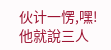伙计一愣,嘿!他就說三人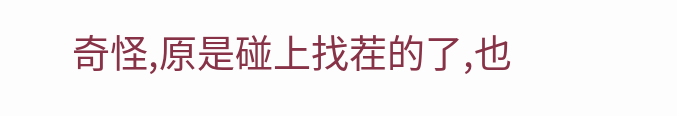奇怪,原是碰上找茬的了,也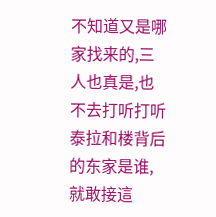不知道又是哪家找来的,三人也真是,也不去打听打听泰拉和楼背后的东家是谁,就敢接這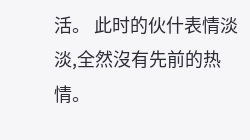活。 此时的伙什表情淡淡,全然沒有先前的热情。